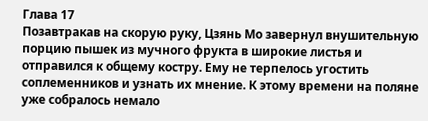Глава 17
Позавтракав на скорую руку, Цзянь Мо завернул внушительную порцию пышек из мучного фрукта в широкие листья и отправился к общему костру. Ему не терпелось угостить соплеменников и узнать их мнение. К этому времени на поляне уже собралось немало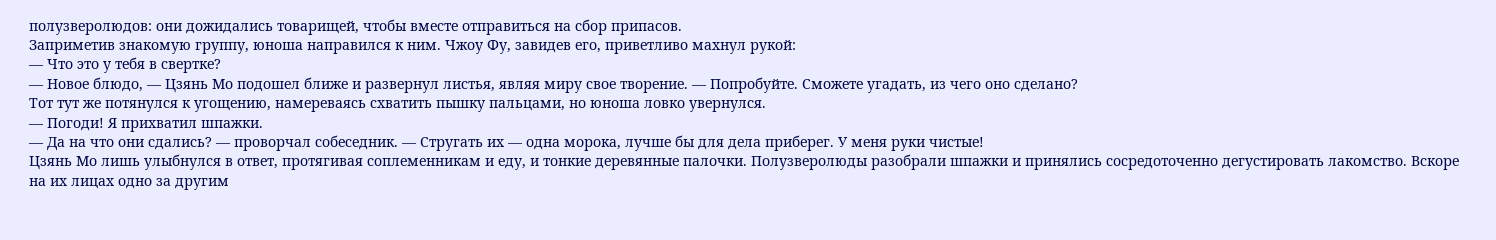полузверолюдов: они дожидались товарищей, чтобы вместе отправиться на сбор припасов.
Заприметив знакомую группу, юноша направился к ним. Чжоу Фу, завидев его, приветливо махнул рукой:
— Что это у тебя в свертке?
— Новое блюдо, — Цзянь Мо подошел ближе и развернул листья, являя миру свое творение. — Попробуйте. Сможете угадать, из чего оно сделано?
Тот тут же потянулся к угощению, намереваясь схватить пышку пальцами, но юноша ловко увернулся.
— Погоди! Я прихватил шпажки.
— Да на что они сдались? — проворчал собеседник. — Стругать их — одна морока, лучше бы для дела приберег. У меня руки чистые!
Цзянь Мо лишь улыбнулся в ответ, протягивая соплеменникам и еду, и тонкие деревянные палочки. Полузверолюды разобрали шпажки и принялись сосредоточенно дегустировать лакомство. Вскоре на их лицах одно за другим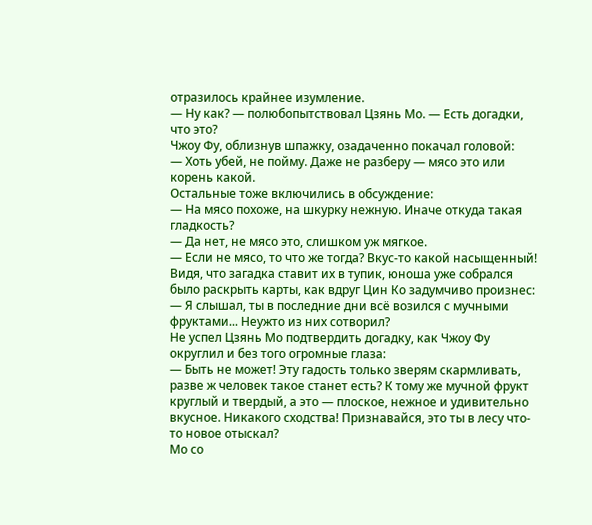отразилось крайнее изумление.
— Ну как? — полюбопытствовал Цзянь Мо. — Есть догадки, что это?
Чжоу Фу, облизнув шпажку, озадаченно покачал головой:
— Хоть убей, не пойму. Даже не разберу — мясо это или корень какой.
Остальные тоже включились в обсуждение:
— На мясо похоже, на шкурку нежную. Иначе откуда такая гладкость?
— Да нет, не мясо это, слишком уж мягкое.
— Если не мясо, то что же тогда? Вкус-то какой насыщенный!
Видя, что загадка ставит их в тупик, юноша уже собрался было раскрыть карты, как вдруг Цин Ко задумчиво произнес:
— Я слышал, ты в последние дни всё возился с мучными фруктами... Неужто из них сотворил?
Не успел Цзянь Мо подтвердить догадку, как Чжоу Фу округлил и без того огромные глаза:
— Быть не может! Эту гадость только зверям скармливать, разве ж человек такое станет есть? К тому же мучной фрукт круглый и твердый, а это — плоское, нежное и удивительно вкусное. Никакого сходства! Признавайся, это ты в лесу что-то новое отыскал?
Мо со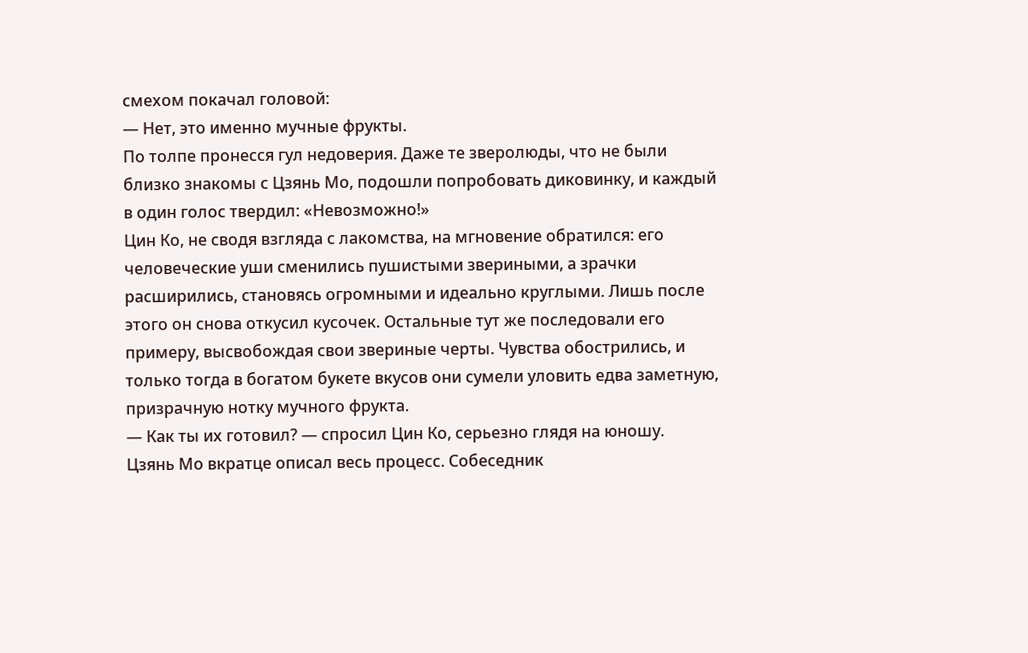смехом покачал головой:
— Нет, это именно мучные фрукты.
По толпе пронесся гул недоверия. Даже те зверолюды, что не были близко знакомы с Цзянь Мо, подошли попробовать диковинку, и каждый в один голос твердил: «Невозможно!»
Цин Ко, не сводя взгляда с лакомства, на мгновение обратился: его человеческие уши сменились пушистыми звериными, а зрачки расширились, становясь огромными и идеально круглыми. Лишь после этого он снова откусил кусочек. Остальные тут же последовали его примеру, высвобождая свои звериные черты. Чувства обострились, и только тогда в богатом букете вкусов они сумели уловить едва заметную, призрачную нотку мучного фрукта.
— Как ты их готовил? — спросил Цин Ко, серьезно глядя на юношу.
Цзянь Мо вкратце описал весь процесс. Собеседник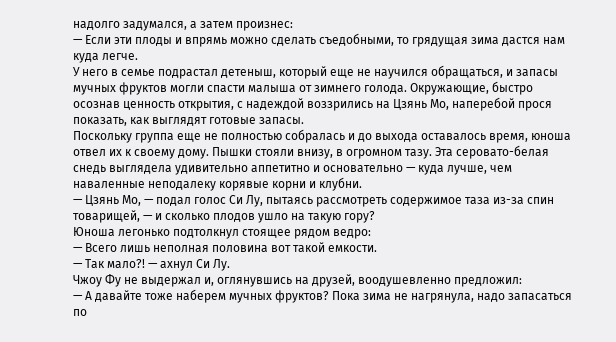надолго задумался, а затем произнес:
— Если эти плоды и впрямь можно сделать съедобными, то грядущая зима дастся нам куда легче.
У него в семье подрастал детеныш, который еще не научился обращаться, и запасы мучных фруктов могли спасти малыша от зимнего голода. Окружающие, быстро осознав ценность открытия, с надеждой воззрились на Цзянь Мо, наперебой прося показать, как выглядят готовые запасы.
Поскольку группа еще не полностью собралась и до выхода оставалось время, юноша отвел их к своему дому. Пышки стояли внизу, в огромном тазу. Эта серовато-белая снедь выглядела удивительно аппетитно и основательно — куда лучше, чем наваленные неподалеку корявые корни и клубни.
— Цзянь Мо, — подал голос Си Лу, пытаясь рассмотреть содержимое таза из-за спин товарищей, — и сколько плодов ушло на такую гору?
Юноша легонько подтолкнул стоящее рядом ведро:
— Всего лишь неполная половина вот такой емкости.
— Так мало?! — ахнул Си Лу.
Чжоу Фу не выдержал и, оглянувшись на друзей, воодушевленно предложил:
— А давайте тоже наберем мучных фруктов? Пока зима не нагрянула, надо запасаться по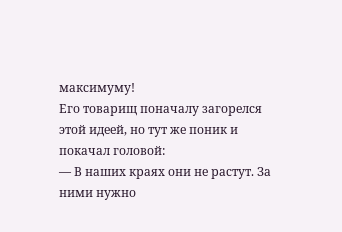максимуму!
Его товарищ поначалу загорелся этой идеей, но тут же поник и покачал головой:
— В наших краях они не растут. За ними нужно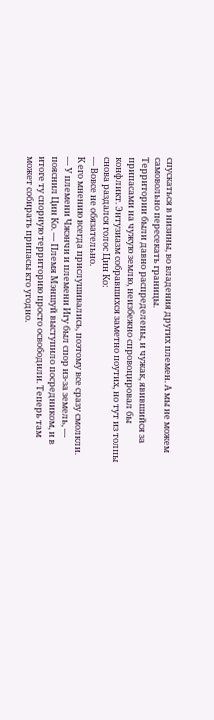спускаться в низины, во владения других племен. А мы не можем самовольно пересекать границы.
Территории были давно распределены, и чужак, явившийся за припасами на чужую землю, неизбежно спровоцировал бы конфликт. Энтузиазм собравшихся заметно поутих, но тут из толпы снова раздался голос Цин Ко:
— Вовсе не обязательно.
К его мнению всегда прислушивались, поэтому все сразу смолкли.
— У племени Чжэнчи и племени Игу был спор из-за земель, — пояснил Цин Ко. — Племя Мэншуй выступило посредником, и в итоге ту спорную территорию просто освободили. Теперь там может собирать припасы кто угодно.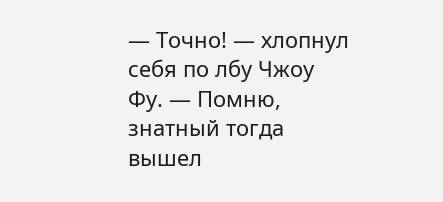— Точно! — хлопнул себя по лбу Чжоу Фу. — Помню, знатный тогда вышел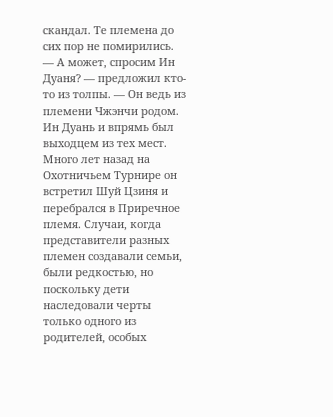скандал. Те племена до сих пор не помирились.
— А может, спросим Ин Дуаня? — предложил кто-то из толпы. — Он ведь из племени Чжэнчи родом.
Ин Дуань и впрямь был выходцем из тех мест. Много лет назад на Охотничьем Турнире он встретил Шуй Цзиня и перебрался в Приречное племя. Случаи, когда представители разных племен создавали семьи, были редкостью, но поскольку дети наследовали черты только одного из родителей, особых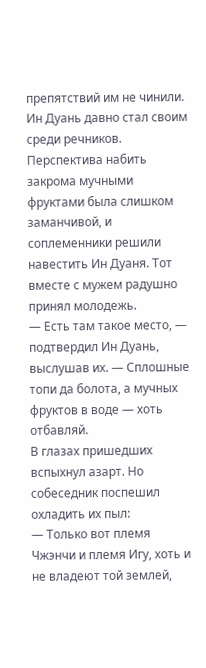препятствий им не чинили. Ин Дуань давно стал своим среди речников.
Перспектива набить закрома мучными фруктами была слишком заманчивой, и соплеменники решили навестить Ин Дуаня. Тот вместе с мужем радушно принял молодежь.
— Есть там такое место, — подтвердил Ин Дуань, выслушав их. — Сплошные топи да болота, а мучных фруктов в воде — хоть отбавляй.
В глазах пришедших вспыхнул азарт. Но собеседник поспешил охладить их пыл:
— Только вот племя Чжэнчи и племя Игу, хоть и не владеют той землей,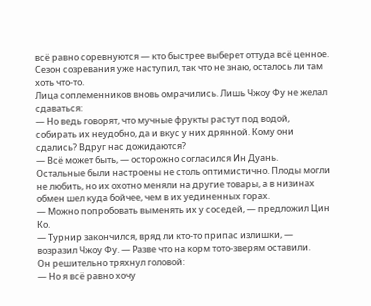всё равно соревнуются — кто быстрее выберет оттуда всё ценное. Сезон созревания уже наступил, так что не знаю, осталось ли там хоть что-то.
Лица соплеменников вновь омрачились. Лишь Чжоу Фу не желал сдаваться:
— Но ведь говорят, что мучные фрукты растут под водой, собирать их неудобно, да и вкус у них дрянной. Кому они сдались? Вдруг нас дожидаются?
— Всё может быть, — осторожно согласился Ин Дуань.
Остальные были настроены не столь оптимистично. Плоды могли не любить, но их охотно меняли на другие товары, а в низинах обмен шел куда бойчее, чем в их уединенных горах.
— Можно попробовать выменять их у соседей, — предложил Цин Ко.
— Турнир закончился, вряд ли кто-то припас излишки, — возразил Чжоу Фу. — Разве что на корм тото-зверям оставили.
Он решительно тряхнул головой:
— Но я всё равно хочу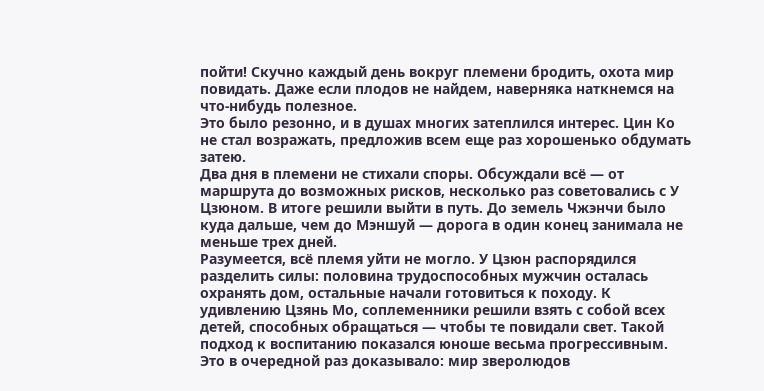пойти! Скучно каждый день вокруг племени бродить, охота мир повидать. Даже если плодов не найдем, наверняка наткнемся на что-нибудь полезное.
Это было резонно, и в душах многих затеплился интерес. Цин Ко не стал возражать, предложив всем еще раз хорошенько обдумать затею.
Два дня в племени не стихали споры. Обсуждали всё — от маршрута до возможных рисков, несколько раз советовались с У Цзюном. В итоге решили выйти в путь. До земель Чжэнчи было куда дальше, чем до Мэншуй — дорога в один конец занимала не меньше трех дней.
Разумеется, всё племя уйти не могло. У Цзюн распорядился разделить силы: половина трудоспособных мужчин осталась охранять дом, остальные начали готовиться к походу. К удивлению Цзянь Мо, соплеменники решили взять с собой всех детей, способных обращаться — чтобы те повидали свет. Такой подход к воспитанию показался юноше весьма прогрессивным. Это в очередной раз доказывало: мир зверолюдов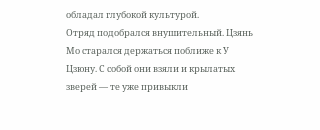обладал глубокой культурой.
Отряд подобрался внушительный. Цзянь Мо старался держаться поближе к У Цзюну. С собой они взяли и крылатых зверей — те уже привыкли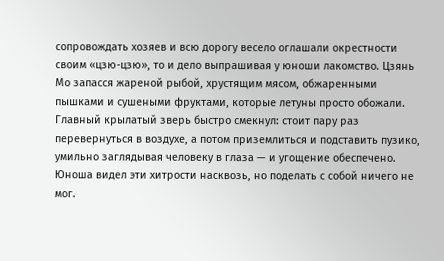сопровождать хозяев и всю дорогу весело оглашали окрестности своим «цзю-цзю», то и дело выпрашивая у юноши лакомство. Цзянь Мо запасся жареной рыбой, хрустящим мясом, обжаренными пышками и сушеными фруктами, которые летуны просто обожали. Главный крылатый зверь быстро смекнул: стоит пару раз перевернуться в воздухе, а потом приземлиться и подставить пузико, умильно заглядывая человеку в глаза — и угощение обеспечено.
Юноша видел эти хитрости насквозь, но поделать с собой ничего не мог.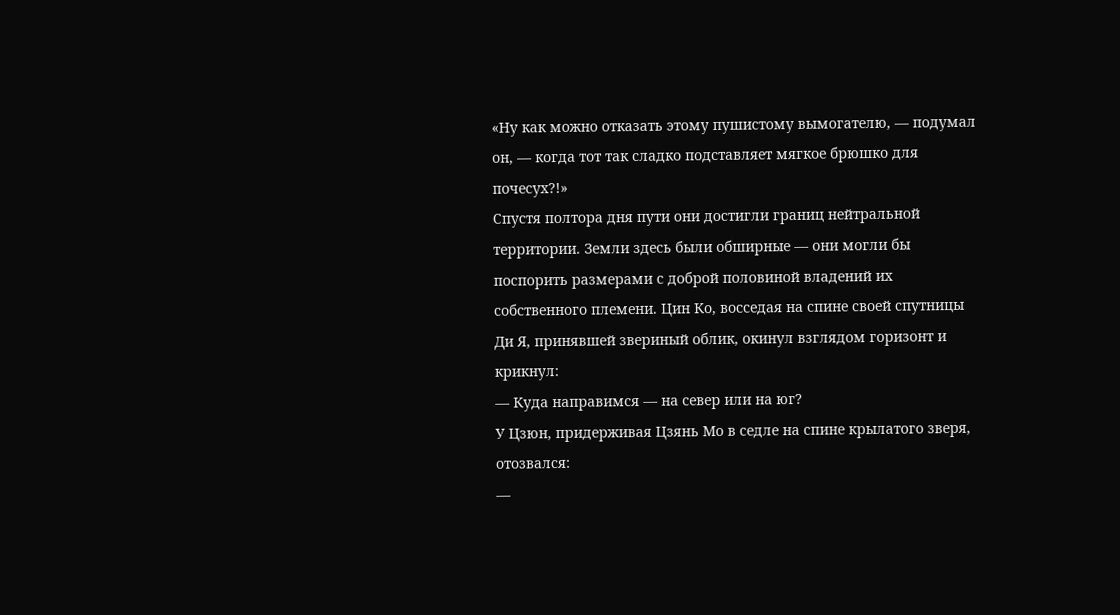«Ну как можно отказать этому пушистому вымогателю, — подумал он, — когда тот так сладко подставляет мягкое брюшко для почесух?!»
Спустя полтора дня пути они достигли границ нейтральной территории. Земли здесь были обширные — они могли бы поспорить размерами с доброй половиной владений их собственного племени. Цин Ко, восседая на спине своей спутницы Ди Я, принявшей звериный облик, окинул взглядом горизонт и крикнул:
— Куда направимся — на север или на юг?
У Цзюн, придерживая Цзянь Мо в седле на спине крылатого зверя, отозвался:
—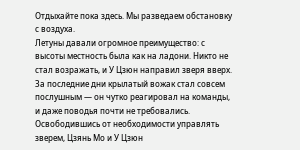Отдыхайте пока здесь. Мы разведаем обстановку с воздуха.
Летуны давали огромное преимущество: с высоты местность была как на ладони. Никто не стал возражать, и У Цзюн направил зверя вверх. За последние дни крылатый вожак стал совсем послушным — он чутко реагировал на команды, и даже поводья почти не требовались.
Освободившись от необходимости управлять зверем, Цзянь Мо и У Цзюн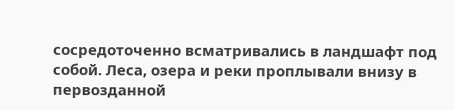сосредоточенно всматривались в ландшафт под собой. Леса, озера и реки проплывали внизу в первозданной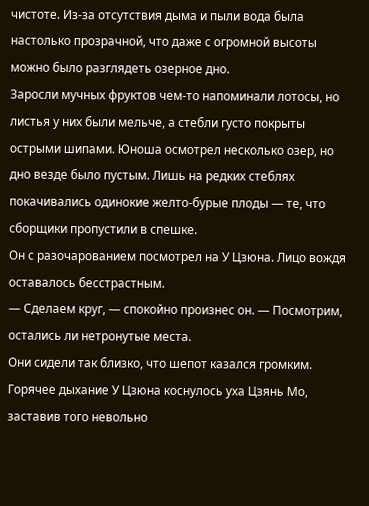чистоте. Из-за отсутствия дыма и пыли вода была настолько прозрачной, что даже с огромной высоты можно было разглядеть озерное дно.
Заросли мучных фруктов чем-то напоминали лотосы, но листья у них были мельче, а стебли густо покрыты острыми шипами. Юноша осмотрел несколько озер, но дно везде было пустым. Лишь на редких стеблях покачивались одинокие желто-бурые плоды — те, что сборщики пропустили в спешке.
Он с разочарованием посмотрел на У Цзюна. Лицо вождя оставалось бесстрастным.
— Сделаем круг, — спокойно произнес он. — Посмотрим, остались ли нетронутые места.
Они сидели так близко, что шепот казался громким. Горячее дыхание У Цзюна коснулось уха Цзянь Мо, заставив того невольно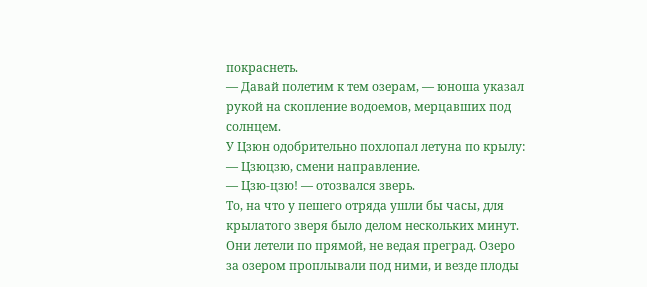покраснеть.
— Давай полетим к тем озерам, — юноша указал рукой на скопление водоемов, мерцавших под солнцем.
У Цзюн одобрительно похлопал летуна по крылу:
— Цзюцзю, смени направление.
— Цзю-цзю! — отозвался зверь.
То, на что у пешего отряда ушли бы часы, для крылатого зверя было делом нескольких минут. Они летели по прямой, не ведая преград. Озеро за озером проплывали под ними, и везде плоды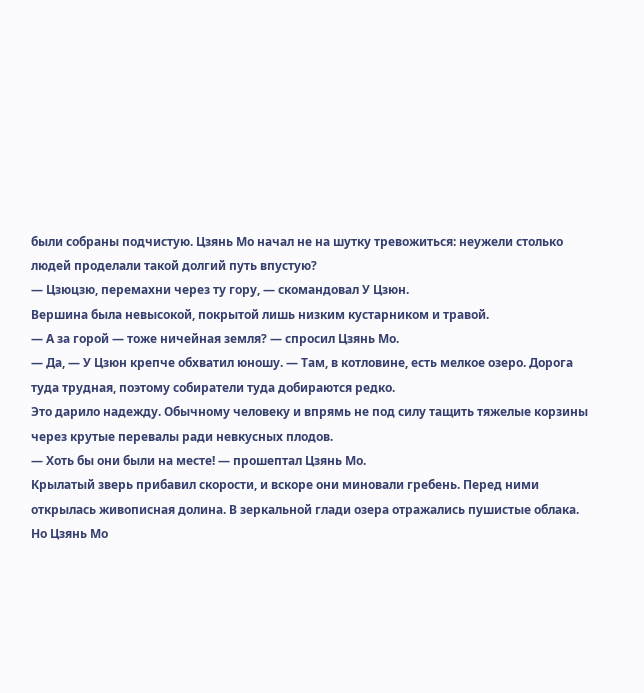были собраны подчистую. Цзянь Мо начал не на шутку тревожиться: неужели столько людей проделали такой долгий путь впустую?
— Цзюцзю, перемахни через ту гору, — скомандовал У Цзюн.
Вершина была невысокой, покрытой лишь низким кустарником и травой.
— А за горой — тоже ничейная земля? — спросил Цзянь Мо.
— Да, — У Цзюн крепче обхватил юношу. — Там, в котловине, есть мелкое озеро. Дорога туда трудная, поэтому собиратели туда добираются редко.
Это дарило надежду. Обычному человеку и впрямь не под силу тащить тяжелые корзины через крутые перевалы ради невкусных плодов.
— Хоть бы они были на месте! — прошептал Цзянь Мо.
Крылатый зверь прибавил скорости, и вскоре они миновали гребень. Перед ними открылась живописная долина. В зеркальной глади озера отражались пушистые облака. Но Цзянь Мо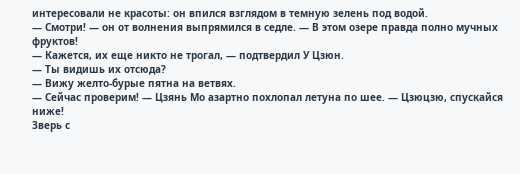интересовали не красоты: он впился взглядом в темную зелень под водой.
— Смотри! — он от волнения выпрямился в седле. — В этом озере правда полно мучных фруктов!
— Кажется, их еще никто не трогал, — подтвердил У Цзюн.
— Ты видишь их отсюда?
— Вижу желто-бурые пятна на ветвях.
— Сейчас проверим! — Цзянь Мо азартно похлопал летуна по шее. — Цзюцзю, спускайся ниже!
Зверь с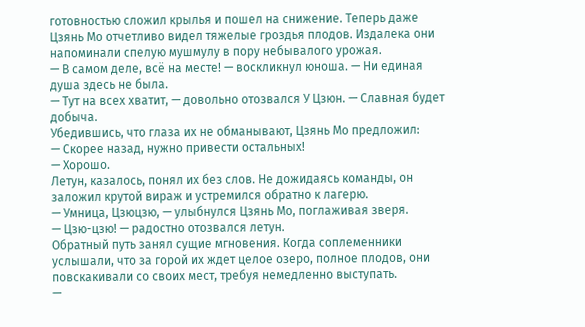готовностью сложил крылья и пошел на снижение. Теперь даже Цзянь Мо отчетливо видел тяжелые гроздья плодов. Издалека они напоминали спелую мушмулу в пору небывалого урожая.
— В самом деле, всё на месте! — воскликнул юноша. — Ни единая душа здесь не была.
— Тут на всех хватит, — довольно отозвался У Цзюн. — Славная будет добыча.
Убедившись, что глаза их не обманывают, Цзянь Мо предложил:
— Скорее назад, нужно привести остальных!
— Хорошо.
Летун, казалось, понял их без слов. Не дожидаясь команды, он заложил крутой вираж и устремился обратно к лагерю.
— Умница, Цзюцзю, — улыбнулся Цзянь Мо, поглаживая зверя.
— Цзю-цзю! — радостно отозвался летун.
Обратный путь занял сущие мгновения. Когда соплеменники услышали, что за горой их ждет целое озеро, полное плодов, они повскакивали со своих мест, требуя немедленно выступать.
—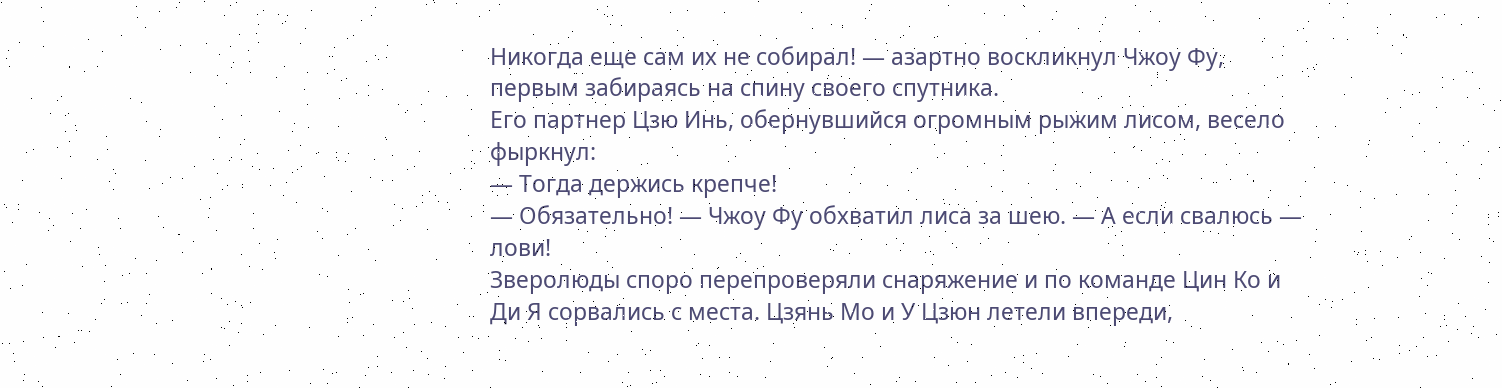Никогда еще сам их не собирал! — азартно воскликнул Чжоу Фу, первым забираясь на спину своего спутника.
Его партнер Цзю Инь, обернувшийся огромным рыжим лисом, весело фыркнул:
— Тогда держись крепче!
— Обязательно! — Чжоу Фу обхватил лиса за шею. — А если свалюсь — лови!
Зверолюды споро перепроверяли снаряжение и по команде Цин Ко и Ди Я сорвались с места. Цзянь Мо и У Цзюн летели впереди,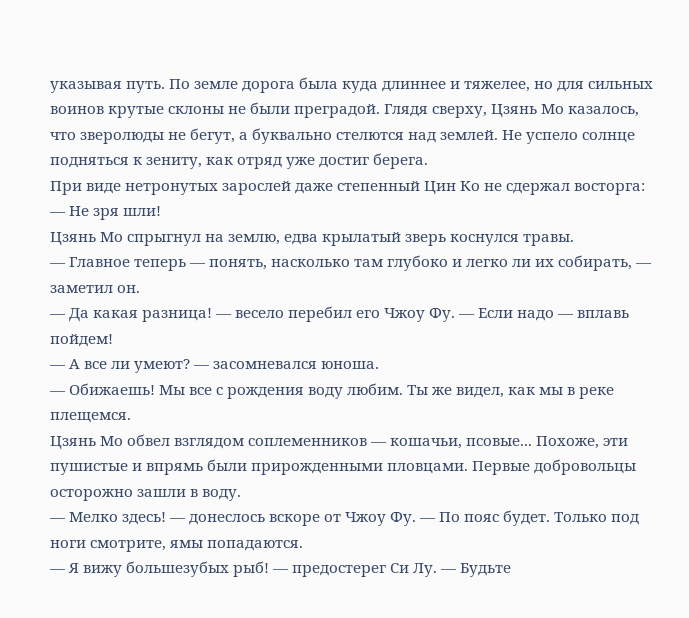указывая путь. По земле дорога была куда длиннее и тяжелее, но для сильных воинов крутые склоны не были преградой. Глядя сверху, Цзянь Мо казалось, что зверолюды не бегут, а буквально стелются над землей. Не успело солнце подняться к зениту, как отряд уже достиг берега.
При виде нетронутых зарослей даже степенный Цин Ко не сдержал восторга:
— Не зря шли!
Цзянь Мо спрыгнул на землю, едва крылатый зверь коснулся травы.
— Главное теперь — понять, насколько там глубоко и легко ли их собирать, — заметил он.
— Да какая разница! — весело перебил его Чжоу Фу. — Если надо — вплавь пойдем!
— А все ли умеют? — засомневался юноша.
— Обижаешь! Мы все с рождения воду любим. Ты же видел, как мы в реке плещемся.
Цзянь Мо обвел взглядом соплеменников — кошачьи, псовые... Похоже, эти пушистые и впрямь были прирожденными пловцами. Первые добровольцы осторожно зашли в воду.
— Мелко здесь! — донеслось вскоре от Чжоу Фу. — По пояс будет. Только под ноги смотрите, ямы попадаются.
— Я вижу большезубых рыб! — предостерег Си Лу. — Будьте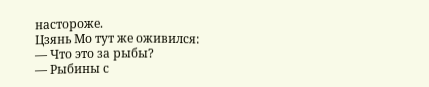настороже.
Цзянь Мо тут же оживился:
— Что это за рыбы?
— Рыбины с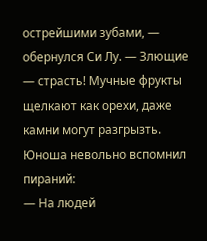острейшими зубами, — обернулся Си Лу. — Злющие — страсть! Мучные фрукты щелкают как орехи, даже камни могут разгрызть.
Юноша невольно вспомнил пираний:
— На людей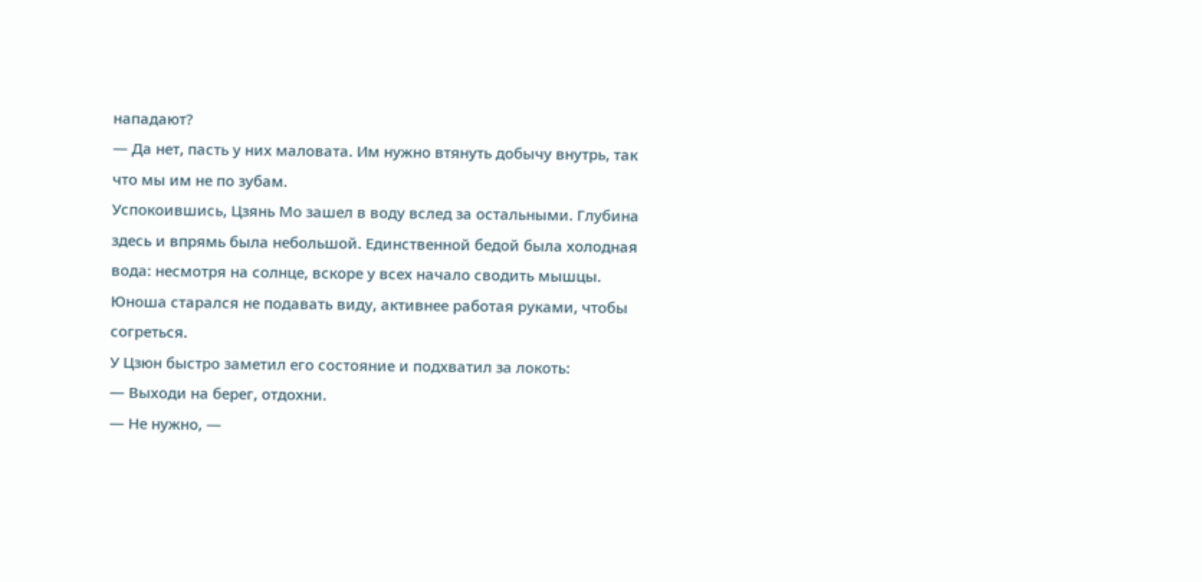нападают?
— Да нет, пасть у них маловата. Им нужно втянуть добычу внутрь, так что мы им не по зубам.
Успокоившись, Цзянь Мо зашел в воду вслед за остальными. Глубина здесь и впрямь была небольшой. Единственной бедой была холодная вода: несмотря на солнце, вскоре у всех начало сводить мышцы. Юноша старался не подавать виду, активнее работая руками, чтобы согреться.
У Цзюн быстро заметил его состояние и подхватил за локоть:
— Выходи на берег, отдохни.
— Не нужно, —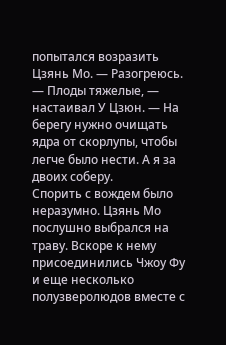попытался возразить Цзянь Мо. — Разогреюсь.
— Плоды тяжелые, — настаивал У Цзюн. — На берегу нужно очищать ядра от скорлупы, чтобы легче было нести. А я за двоих соберу.
Спорить с вождем было неразумно. Цзянь Мо послушно выбрался на траву. Вскоре к нему присоединились Чжоу Фу и еще несколько полузверолюдов вместе с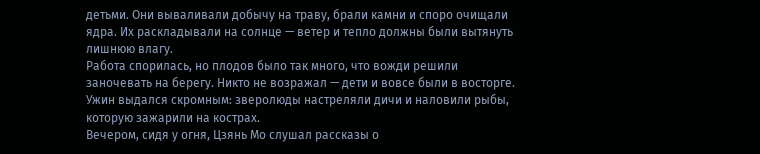детьми. Они вываливали добычу на траву, брали камни и споро очищали ядра. Их раскладывали на солнце — ветер и тепло должны были вытянуть лишнюю влагу.
Работа спорилась, но плодов было так много, что вожди решили заночевать на берегу. Никто не возражал — дети и вовсе были в восторге. Ужин выдался скромным: зверолюды настреляли дичи и наловили рыбы, которую зажарили на кострах.
Вечером, сидя у огня, Цзянь Мо слушал рассказы о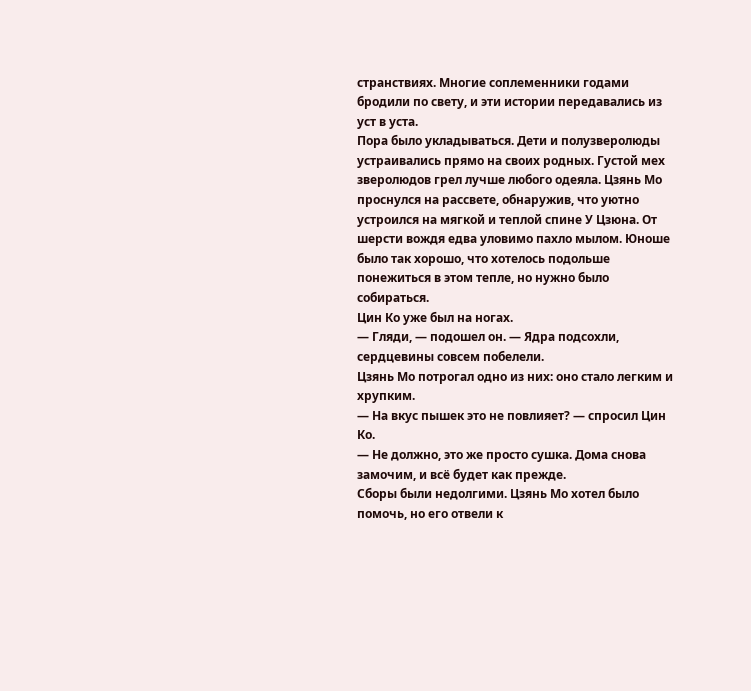странствиях. Многие соплеменники годами бродили по свету, и эти истории передавались из уст в уста.
Пора было укладываться. Дети и полузверолюды устраивались прямо на своих родных. Густой мех зверолюдов грел лучше любого одеяла. Цзянь Мо проснулся на рассвете, обнаружив, что уютно устроился на мягкой и теплой спине У Цзюна. От шерсти вождя едва уловимо пахло мылом. Юноше было так хорошо, что хотелось подольше понежиться в этом тепле, но нужно было собираться.
Цин Ко уже был на ногах.
— Гляди, — подошел он. — Ядра подсохли, сердцевины совсем побелели.
Цзянь Мо потрогал одно из них: оно стало легким и хрупким.
— На вкус пышек это не повлияет? — спросил Цин Ко.
— Не должно, это же просто сушка. Дома снова замочим, и всё будет как прежде.
Сборы были недолгими. Цзянь Мо хотел было помочь, но его отвели к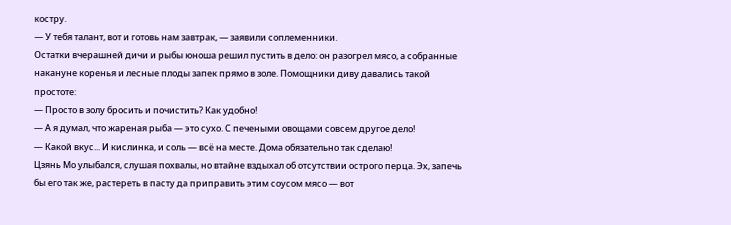костру.
— У тебя талант, вот и готовь нам завтрак, — заявили соплеменники.
Остатки вчерашней дичи и рыбы юноша решил пустить в дело: он разогрел мясо, а собранные накануне коренья и лесные плоды запек прямо в золе. Помощники диву давались такой простоте:
— Просто в золу бросить и почистить? Как удобно!
— А я думал, что жареная рыба — это сухо. С печеными овощами совсем другое дело!
— Какой вкус... И кислинка, и соль — всё на месте. Дома обязательно так сделаю!
Цзянь Мо улыбался, слушая похвалы, но втайне вздыхал об отсутствии острого перца. Эх, запечь бы его так же, растереть в пасту да приправить этим соусом мясо — вот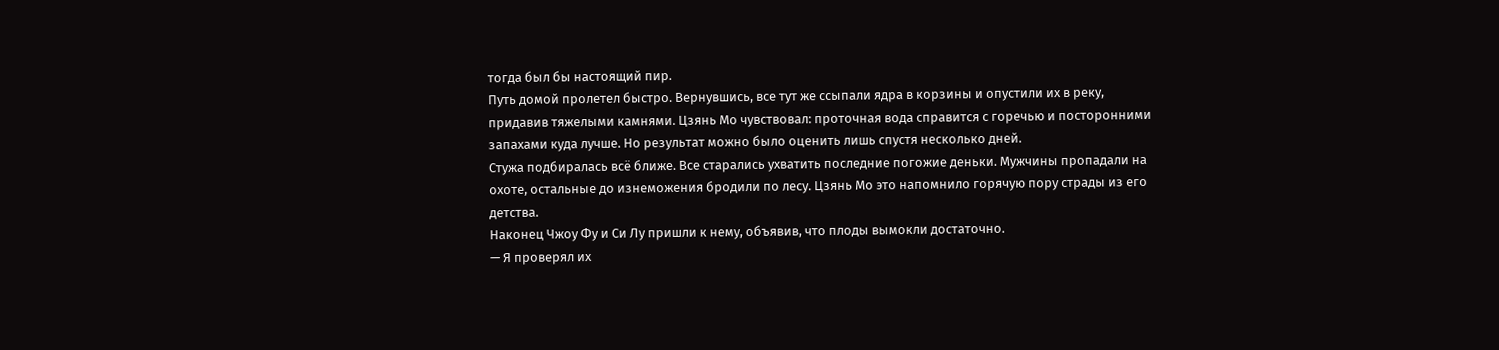тогда был бы настоящий пир.
Путь домой пролетел быстро. Вернувшись, все тут же ссыпали ядра в корзины и опустили их в реку, придавив тяжелыми камнями. Цзянь Мо чувствовал: проточная вода справится с горечью и посторонними запахами куда лучше. Но результат можно было оценить лишь спустя несколько дней.
Стужа подбиралась всё ближе. Все старались ухватить последние погожие деньки. Мужчины пропадали на охоте, остальные до изнеможения бродили по лесу. Цзянь Мо это напомнило горячую пору страды из его детства.
Наконец Чжоу Фу и Си Лу пришли к нему, объявив, что плоды вымокли достаточно.
— Я проверял их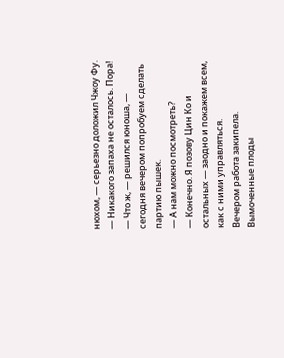нюхом, — серьезно доложил Чжоу Фу. — Никакого запаха не осталось. Пора!
— Что ж, — решился юноша, — сегодня вечером попробуем сделать партию пышек.
— А нам можно посмотреть?
— Конечно. Я позову Цин Ко и остальных — заодно и покажем всем, как с ними управляться.
Вечером работа закипела. Вымоченные плоды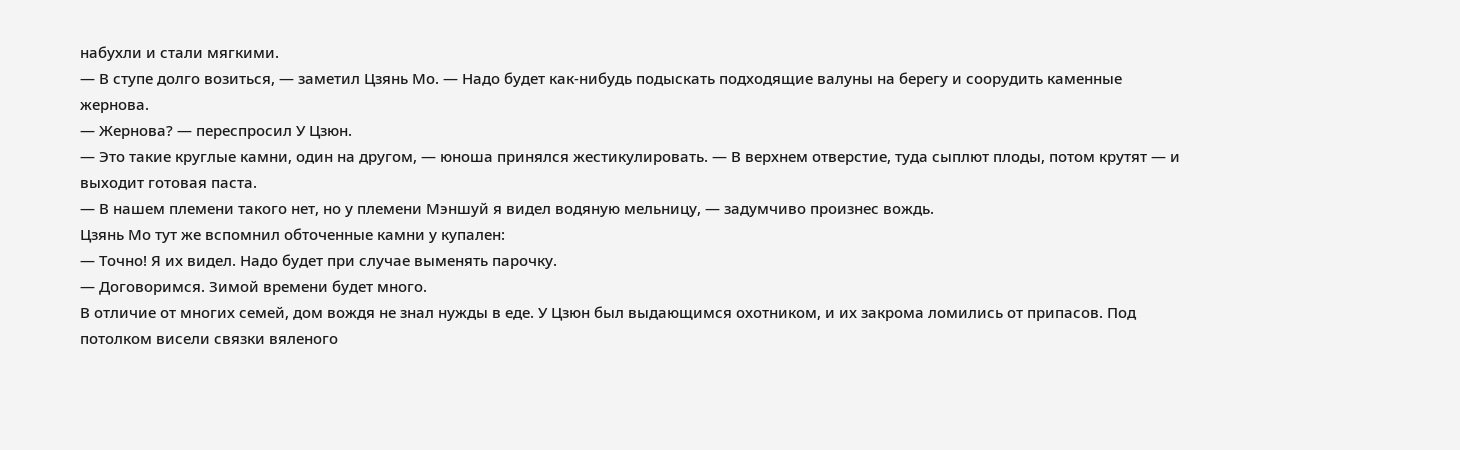набухли и стали мягкими.
— В ступе долго возиться, — заметил Цзянь Мо. — Надо будет как-нибудь подыскать подходящие валуны на берегу и соорудить каменные жернова.
— Жернова? — переспросил У Цзюн.
— Это такие круглые камни, один на другом, — юноша принялся жестикулировать. — В верхнем отверстие, туда сыплют плоды, потом крутят — и выходит готовая паста.
— В нашем племени такого нет, но у племени Мэншуй я видел водяную мельницу, — задумчиво произнес вождь.
Цзянь Мо тут же вспомнил обточенные камни у купален:
— Точно! Я их видел. Надо будет при случае выменять парочку.
— Договоримся. Зимой времени будет много.
В отличие от многих семей, дом вождя не знал нужды в еде. У Цзюн был выдающимся охотником, и их закрома ломились от припасов. Под потолком висели связки вяленого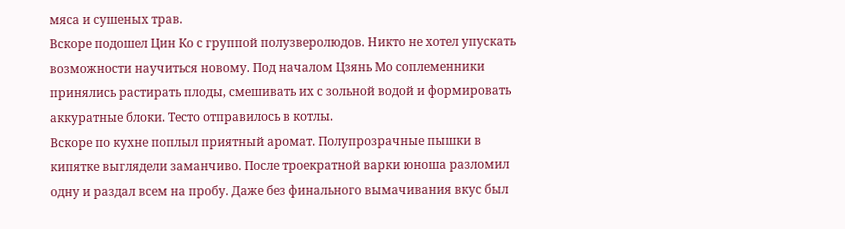мяса и сушеных трав.
Вскоре подошел Цин Ко с группой полузверолюдов. Никто не хотел упускать возможности научиться новому. Под началом Цзянь Мо соплеменники принялись растирать плоды, смешивать их с зольной водой и формировать аккуратные блоки. Тесто отправилось в котлы.
Вскоре по кухне поплыл приятный аромат. Полупрозрачные пышки в кипятке выглядели заманчиво. После троекратной варки юноша разломил одну и раздал всем на пробу. Даже без финального вымачивания вкус был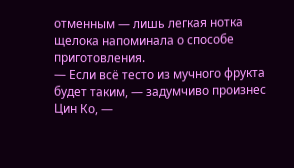отменным — лишь легкая нотка щелока напоминала о способе приготовления.
— Если всё тесто из мучного фрукта будет таким, — задумчиво произнес Цин Ко, —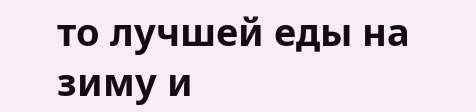то лучшей еды на зиму и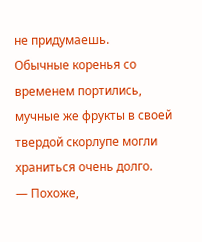не придумаешь.
Обычные коренья со временем портились, мучные же фрукты в своей твердой скорлупе могли храниться очень долго.
— Похоже,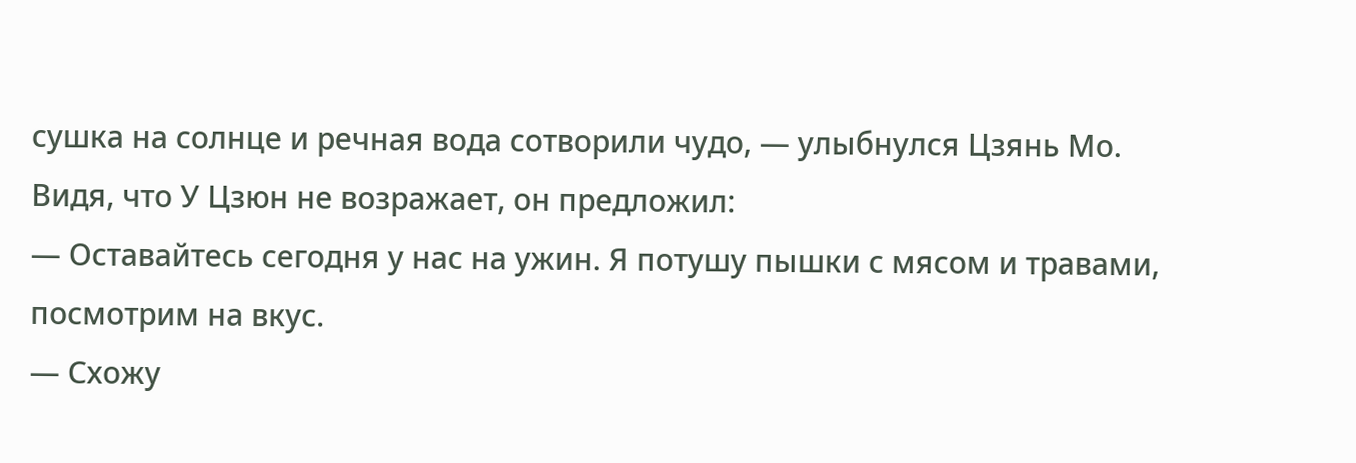сушка на солнце и речная вода сотворили чудо, — улыбнулся Цзянь Мо.
Видя, что У Цзюн не возражает, он предложил:
— Оставайтесь сегодня у нас на ужин. Я потушу пышки с мясом и травами, посмотрим на вкус.
— Схожу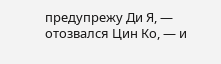предупрежу Ди Я, — отозвался Цин Ко, — и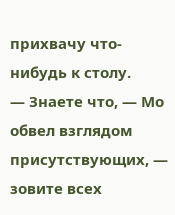прихвачу что-нибудь к столу.
— Знаете что, — Мо обвел взглядом присутствующих, — зовите всех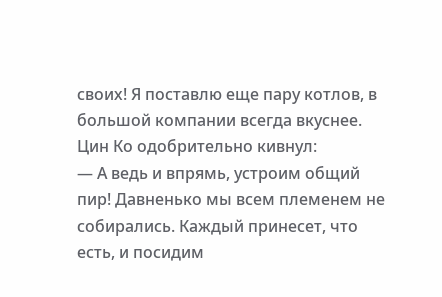своих! Я поставлю еще пару котлов, в большой компании всегда вкуснее.
Цин Ко одобрительно кивнул:
— А ведь и впрямь, устроим общий пир! Давненько мы всем племенем не собирались. Каждый принесет, что есть, и посидим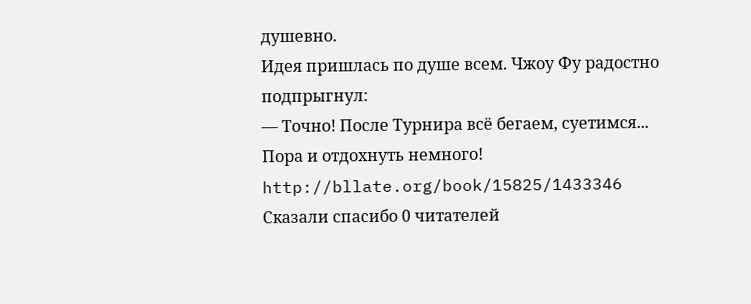душевно.
Идея пришлась по душе всем. Чжоу Фу радостно подпрыгнул:
— Точно! После Турнира всё бегаем, суетимся... Пора и отдохнуть немного!
http://bllate.org/book/15825/1433346
Сказали спасибо 0 читателей